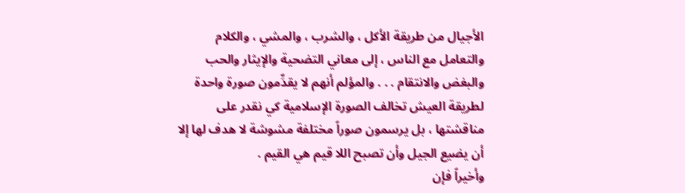الأجيال من طريقة الأكل ، والشرب ، والمشي ، والكلام والتعامل مع الناس ، إلى معاني التضحية والإيثار والحب والبغض والانتقام . . . والمؤلم أنهم لا يقدِّمون صورة واحدة لطريقة العيش تخالف الصورة الإسلامية كي نقدر على مناقشتها ، بل يرسمون صوراً مختلفة مشوشة لا هدف لها إلا أن يضيع الجيل وأن تصبح اللا قيم هي القيم .
وأخيراً فإن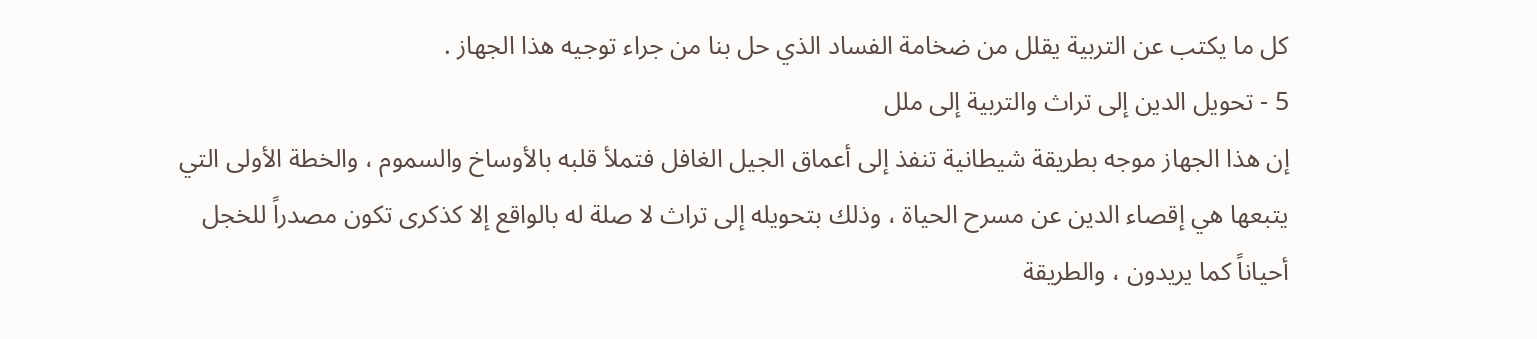كل ما يكتب عن التربية يقلل من ضخامة الفساد الذي حل بنا من جراء توجيه هذا الجهاز .
5 - تحويل الدين إلى تراث والتربية إلى ملل
إن هذا الجهاز موجه بطريقة شيطانية تنفذ إلى أعماق الجيل الغافل فتملأ قلبه بالأوساخ والسموم ، والخطة الأولى التي يتبعها هي إقصاء الدين عن مسرح الحياة ، وذلك بتحويله إلى تراث لا صلة له بالواقع إلا كذكرى تكون مصدراً للخجل أحياناً كما يريدون ، والطريقة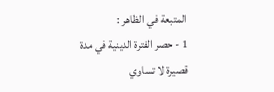المتبعة في الظاهر :
1 - حصر الفترة الدينية في مدة قصيرة لا تساوي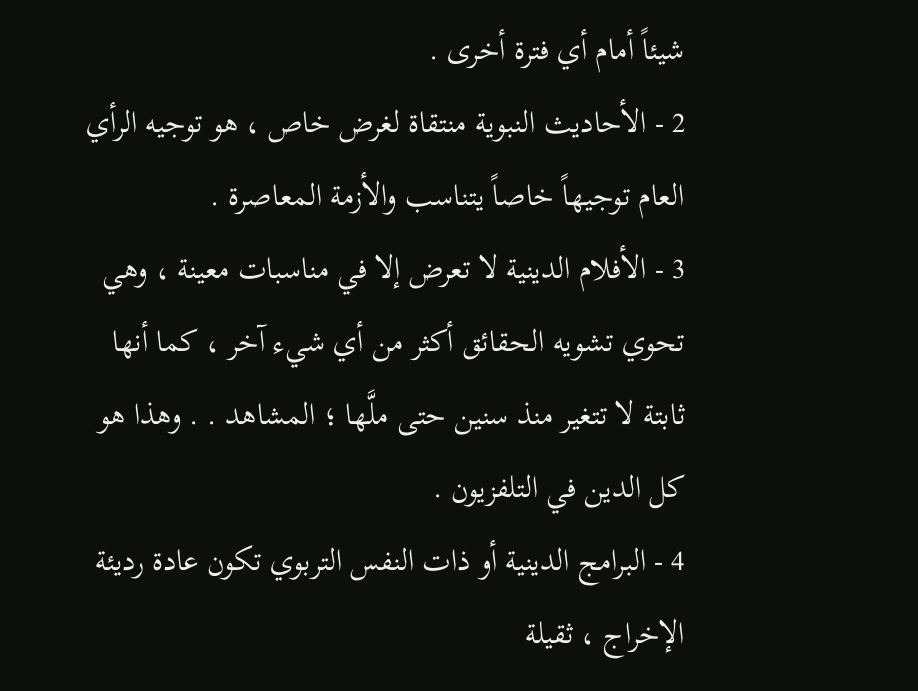شيئاً أمام أي فترة أخرى .
2 - الأحاديث النبوية منتقاة لغرض خاص ، هو توجيه الرأي العام توجيهاً خاصاً يتناسب والأزمة المعاصرة .
3 - الأفلام الدينية لا تعرض إلا في مناسبات معينة ، وهي تحوي تشويه الحقائق أكثر من أي شيء آخر ، كما أنها ثابتة لا تتغير منذ سنين حتى ملَّها ؛ المشاهد . . وهذا هو كل الدين في التلفزيون .
4 - البرامج الدينية أو ذات النفس التربوي تكون عادة رديئة الإخراج ، ثقيلة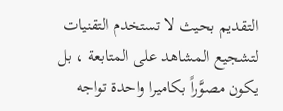التقديم بحيث لا تستخدم التقنيات لتشجيع المشاهد على المتابعة ، بل يكون مصوَّراً بكاميرا واحدة تواجه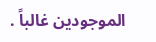الموجودين غالباً .